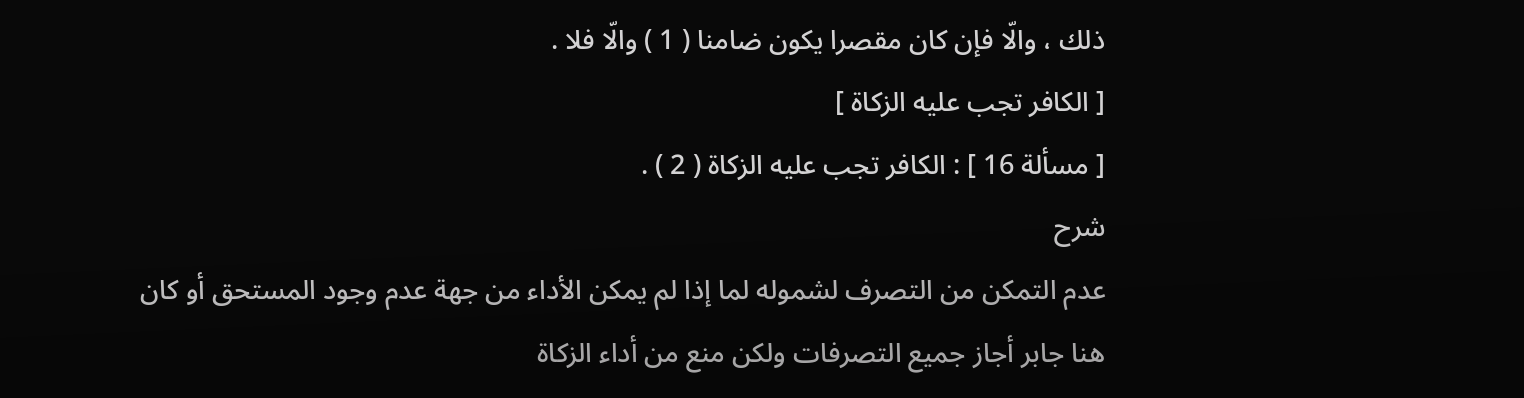ذلك ، والّا فإن كان مقصرا يكون ضامنا ( 1 ) والّا فلا .
[ الكافر تجب عليه الزكاة ]
[ مسألة 16 ] : الكافر تجب عليه الزكاة ( 2 ) .
شرح
عدم التمكن من التصرف لشموله لما إذا لم يمكن الأداء من جهة عدم وجود المستحق أو كان هنا جابر أجاز جميع التصرفات ولكن منع من أداء الزكاة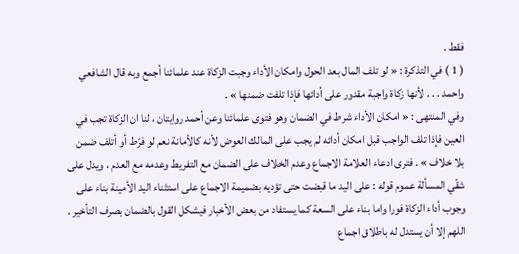فقط .
( 1 ) في التذكرة : « لو تلف المال بعد الحول وامكان الأداء وجبت الزكاة عند علمائنا أجمع وبه قال الشافعي واحمد . . . لأنها زكاة واجبة مقدور على أدائها فإذا تلفت ضمنها » .
وفي المنتهى : « امكان الأداء شرط في الضمان وهو فتوى علمائنا وعن أحمد روايتان ، لنا ان الزكاة تجب في العين فإذا تلف الواجب قبل امكان أدائه لم يجب على المالك العوض لأنه كالأمانة نعم لو فرّط أو أتلف ضمن بلا خلاف » . فترى ادعاء العلامة الاجماع وعدم الخلاف على الضمان مع التفريط وعدمه مع العدم ، ويدل على شقّي المسألة عموم قوله : على اليد ما قبضت حتى تؤديه بضميمة الاجماع على استثناء اليد الأمينة بناء على وجوب أداء الزكاة فورا واما بناء على السعة كما يستفاد من بعض الأخبار فيشكل القول بالضمان بصرف التأخير .
اللهم إلا أن يستدل له باطلاق اجماع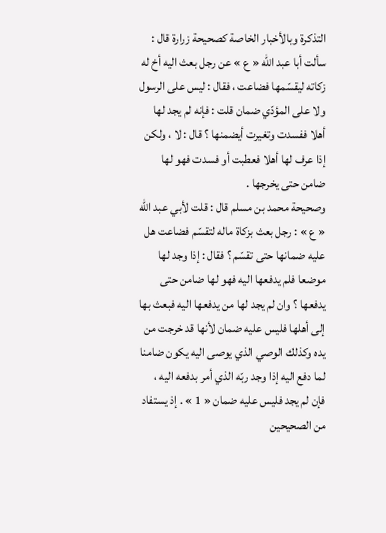التذكرة وبالأخبار الخاصة كصحيحة زرارة قال :
سألت أبا عبد اللّه « ع » عن رجل بعث اليه أخ له زكاته ليقسّمها فضاعت ، فقال : ليس على الرسول ولا على المؤدّي ضمان قلت : فإنه لم يجد لها أهلا ففسدت وتغيرت أيضمنها ؟ قال : لا ، ولكن إذا عرف لها أهلا فعطبت أو فسدت فهو لها ضامن حتى يخرجها .
وصحيحة محمد بن مسلم قال : قلت لأبي عبد اللّه « ع » : رجل بعث بزكاة ماله لتقسّم فضاعت هل عليه ضمانها حتى تقسّم ؟ فقال : إذا وجد لها موضعا فلم يدفعها اليه فهو لها ضامن حتى يدفعها ؟ وان لم يجد لها من يدفعها اليه فبعث بها إلى أهلها فليس عليه ضمان لأنها قد خرجت من يده وكذلك الوصي الذي يوصى اليه يكون ضامنا لما دفع اليه إذا وجد ربّه الذي أمر بدفعه اليه ، فإن لم يجد فليس عليه ضمان « 1 » . إذ يستفاد من الصحيحين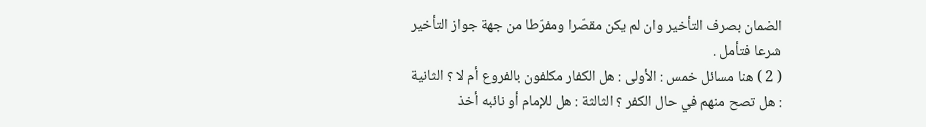الضمان بصرف التأخير وان لم يكن مقصّرا ومفرّطا من جهة جواز التأخير شرعا فتأمل .
( 2 ) هنا مسائل خمس : الأولى : هل الكفار مكلفون بالفروع أم لا ؟ الثانية : هل تصح منهم في حال الكفر ؟ الثالثة : هل للإمام أو نائبه أخذ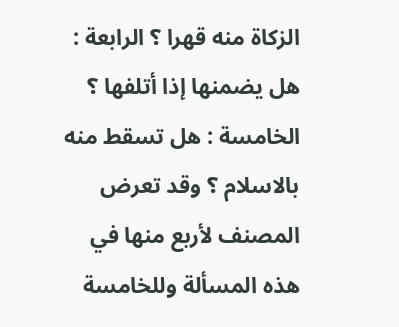الزكاة منه قهرا ؟ الرابعة : هل يضمنها إذا أتلفها ؟ الخامسة : هل تسقط منه بالاسلام ؟ وقد تعرض المصنف لأربع منها في هذه المسألة وللخامسة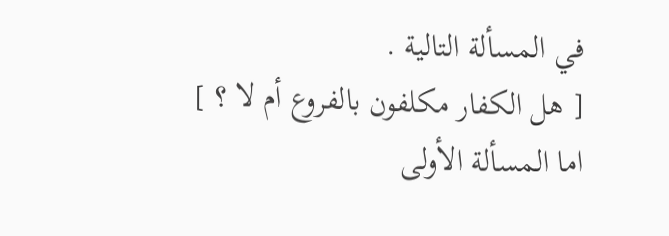في المسألة التالية .
[ هل الكفار مكلفون بالفروع أم لا ؟ ]
اما المسألة الأولى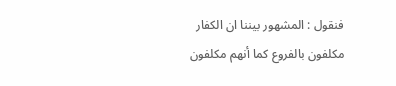فنقول : المشهور بيننا ان الكفار مكلفون بالفروع كما أنهم مكلفون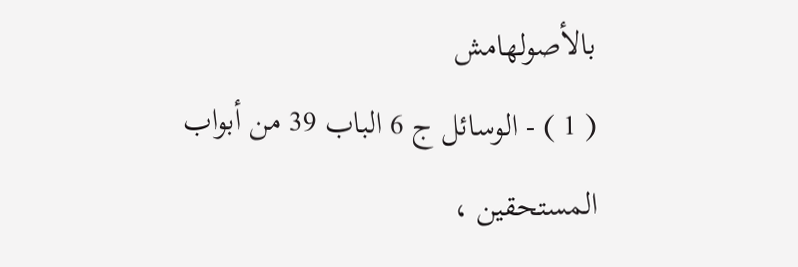بالأصولهامش
( 1 ) - الوسائل ج 6 الباب 39 من أبواب المستحقين ،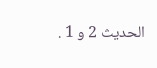الحديث 2 و 1 .